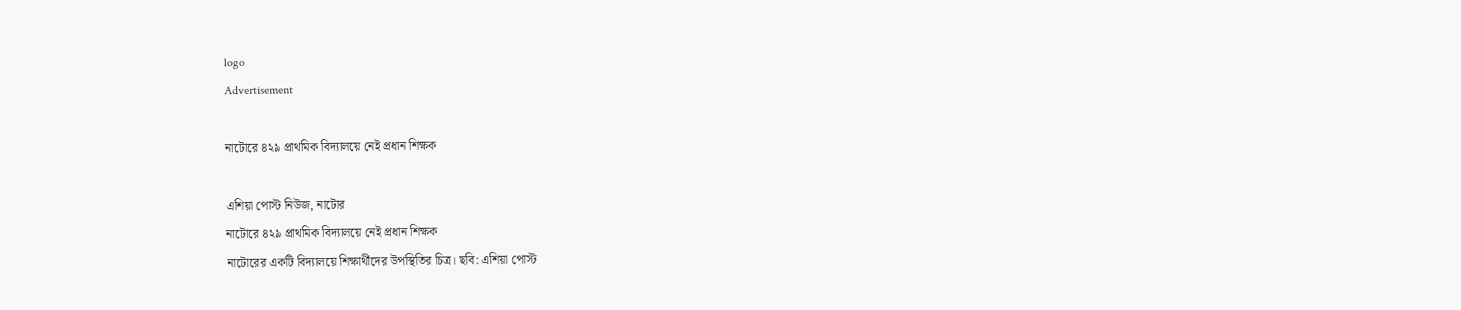logo
Advertisement

নাটোরে ৪২৯ প্রাথমিক বিদ্যালয়ে নেই প্রধান শিক্ষক

এশিয়া পোস্ট নিউজ, নাটোর
নাটোরে ৪২৯ প্রাথমিক বিদ্যালয়ে নেই প্রধান শিক্ষক
নাটোরের একটি বিদ্যালয়ে শিক্ষার্থীদের উপস্থিতির চিত্র। ছবি: এশিয়া পোস্ট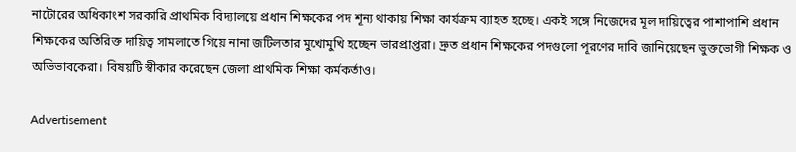নাটোরের অধিকাংশ সরকারি প্রাথমিক বিদ্যালয়ে প্রধান শিক্ষকের পদ শূন্য থাকায় শিক্ষা কার্যক্রম ব্যাহত হচ্ছে। একই সঙ্গে নিজেদের মূল দায়িত্বের পাশাপাশি প্রধান শিক্ষকের অতিরিক্ত দায়িত্ব সামলাতে গিয়ে নানা জটিলতার মুখোমুখি হচ্ছেন ভারপ্রাপ্তরা। দ্রুত প্রধান শিক্ষকের পদগুলো পূরণের দাবি জানিয়েছেন ভুক্তভোগী শিক্ষক ও অভিভাবকেরা। বিষয়টি স্বীকার করেছেন জেলা প্রাথমিক শিক্ষা কর্মকর্তাও।

Advertisement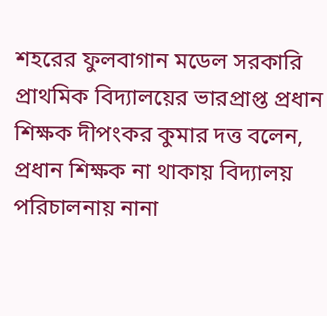শহরের ফুলবাগান মডেল সরকারি প্রাথমিক বিদ্যালয়ের ভারপ্রাপ্ত প্রধান শিক্ষক দীপংকর কুমার দত্ত বলেন, প্রধান শিক্ষক না থাকায় বিদ্যালয় পরিচালনায় নানা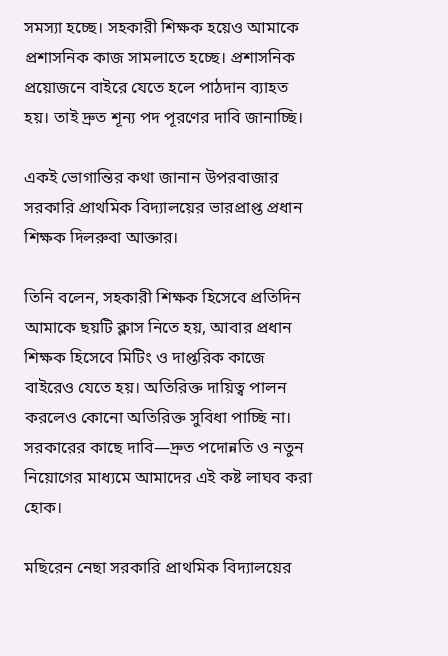সমস্যা হচ্ছে। সহকারী শিক্ষক হয়েও আমাকে প্রশাসনিক কাজ সামলাতে হচ্ছে। প্রশাসনিক প্রয়োজনে বাইরে যেতে হলে পাঠদান ব্যাহত হয়। তাই দ্রুত শূন্য পদ পূরণের দাবি জানাচ্ছি।

একই ভোগান্তির কথা জানান উপরবাজার সরকারি প্রাথমিক বিদ্যালয়ের ভারপ্রাপ্ত প্রধান শিক্ষক দিলরুবা আক্তার।

তিনি বলেন, সহকারী শিক্ষক হিসেবে প্রতিদিন আমাকে ছয়টি ক্লাস নিতে হয়, আবার প্রধান শিক্ষক হিসেবে মিটিং ও দাপ্তরিক কাজে বাইরেও যেতে হয়। অতিরিক্ত দায়িত্ব পালন করলেও কোনো অতিরিক্ত সুবিধা পাচ্ছি না। সরকারের কাছে দাবি—দ্রুত পদোন্নতি ও নতুন নিয়োগের মাধ্যমে আমাদের এই কষ্ট লাঘব করা হোক।

মছিরেন নেছা সরকারি প্রাথমিক বিদ্যালয়ের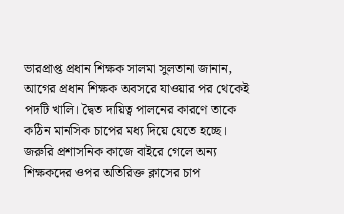ভারপ্রাপ্ত প্রধান শিক্ষক সালমা সুলতানা জানান, আগের প্রধান শিক্ষক অবসরে যাওয়ার পর থেকেই পদটি খালি। দ্বৈত দায়িত্ব পালনের কারণে তাকে কঠিন মানসিক চাপের মধ্য দিয়ে যেতে হচ্ছে। জরুরি প্রশাসনিক কাজে বাইরে গেলে অন্য শিক্ষকদের ওপর অতিরিক্ত ক্লাসের চাপ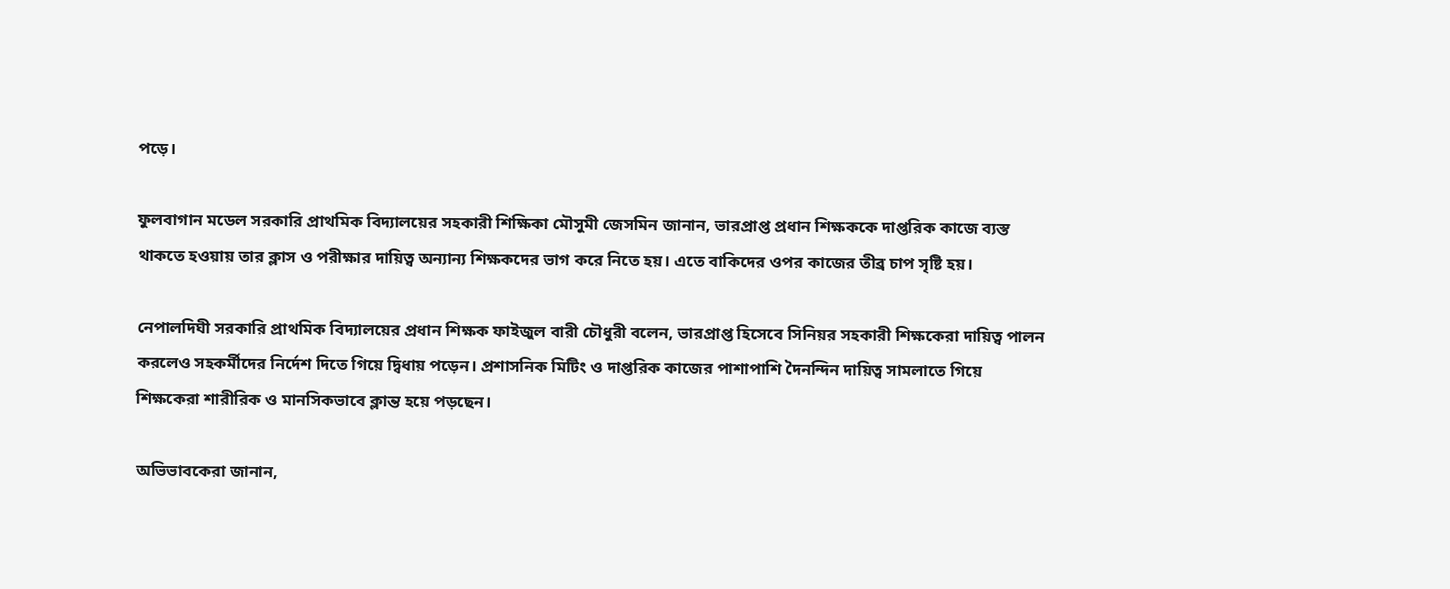পড়ে।

ফুলবাগান মডেল সরকারি প্রাথমিক বিদ্যালয়ের সহকারী শিক্ষিকা মৌসুমী জেসমিন জানান, ভারপ্রাপ্ত প্রধান শিক্ষককে দাপ্তরিক কাজে ব্যস্ত থাকতে হওয়ায় তার ক্লাস ও পরীক্ষার দায়িত্ব অন্যান্য শিক্ষকদের ভাগ করে নিতে হয়। এতে বাকিদের ওপর কাজের তীব্র চাপ সৃষ্টি হয়।

নেপালদিঘী সরকারি প্রাথমিক বিদ্যালয়ের প্রধান শিক্ষক ফাইজুল বারী চৌধুরী বলেন, ভারপ্রাপ্ত হিসেবে সিনিয়র সহকারী শিক্ষকেরা দায়িত্ব পালন করলেও সহকর্মীদের নির্দেশ দিতে গিয়ে দ্বিধায় পড়েন। প্রশাসনিক মিটিং ও দাপ্তরিক কাজের পাশাপাশি দৈনন্দিন দায়িত্ব সামলাতে গিয়ে শিক্ষকেরা শারীরিক ও মানসিকভাবে ক্লান্ত হয়ে পড়ছেন।

অভিভাবকেরা জানান,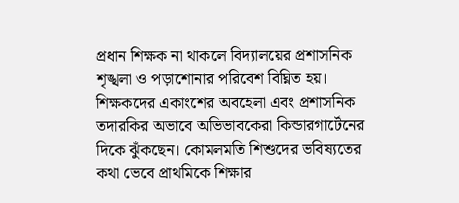প্রধান শিক্ষক না থাকলে বিদ্যালয়ের প্রশাসনিক শৃঙ্খলা ও পড়াশোনার পরিবেশ বিঘ্নিত হয়। শিক্ষকদের একাংশের অবহেলা এবং প্রশাসনিক তদারকির অভাবে অভিভাবকেরা কিন্ডারগার্টেনের দিকে ঝুঁকছেন। কোমলমতি শিশুদের ভবিষ্যতের কথা ভেবে প্রাথমিকে শিক্ষার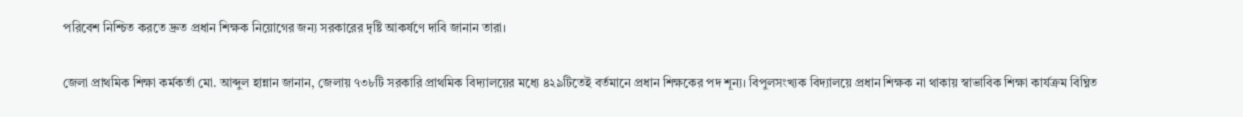পরিবেশ নিশ্চিত করতে দ্রুত প্রধান শিক্ষক নিয়োগের জন্য সরকারের দৃষ্টি আকর্ষণে দাবি জানান তারা।

জেলা প্রাথমিক শিক্ষা কর্মকর্তা মো. আব্দুল হান্নান জানান, জেলায় ৭৩৮টি সরকারি প্রাথমিক বিদ্যালয়ের মধ্যে ৪২৯টিতেই বর্তমানে প্রধান শিক্ষকের পদ শূন্য। বিপুলসংখ্যক বিদ্যালয়ে প্রধান শিক্ষক না থাকায় স্বাভাবিক শিক্ষা কার্যক্রম বিঘ্নিত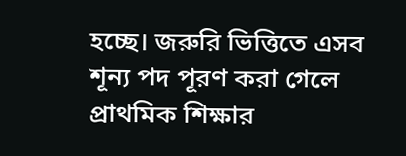হচ্ছে। জরুরি ভিত্তিতে এসব শূন্য পদ পূরণ করা গেলে প্রাথমিক শিক্ষার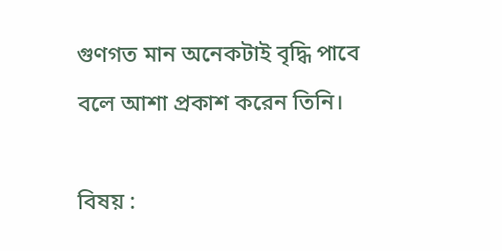গুণগত মান অনেকটাই বৃদ্ধি পাবে বলে আশা প্রকাশ করেন তিনি।

বিষয় :